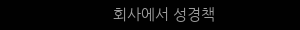회사에서 성경책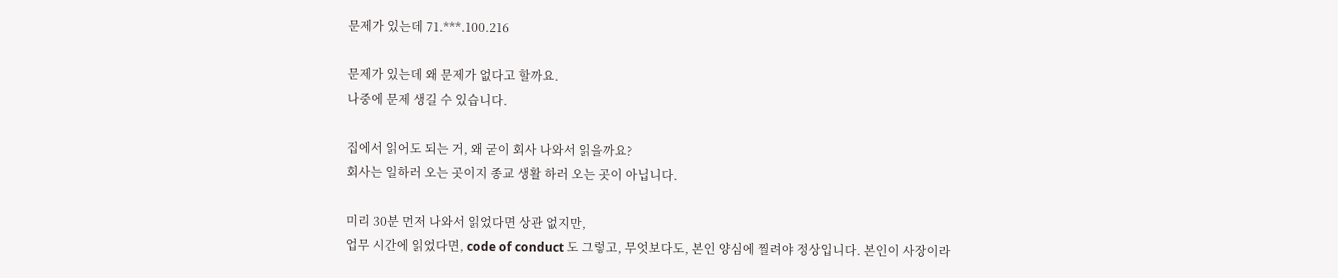문제가 있는데 71.***.100.216

문제가 있는데 왜 문제가 없다고 할까요.
나중에 문제 생길 수 있습니다.

집에서 읽어도 되는 거, 왜 굳이 회사 나와서 읽을까요?
회사는 일하러 오는 곳이지 종교 생활 하러 오는 곳이 아닙니다.

미리 30분 먼저 나와서 읽었다면 상관 없지만,
업무 시간에 읽었다면, code of conduct 도 그렇고, 무엇보다도, 본인 양심에 찔려야 정상입니다. 본인이 사장이라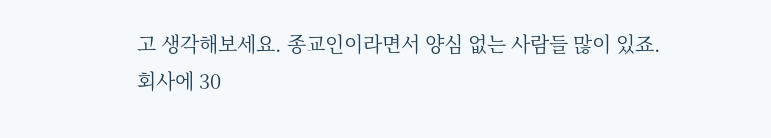고 생각해보세요. 종교인이라면서 양심 없는 사람들 많이 있죠.
회사에 30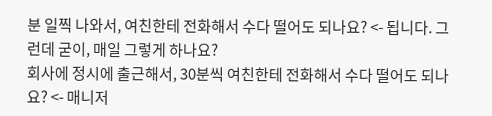분 일찍 나와서, 여친한테 전화해서 수다 떨어도 되나요? <- 됩니다. 그런데 굳이, 매일 그렇게 하나요?
회사에 정시에 출근해서, 30분씩 여친한테 전화해서 수다 떨어도 되나요? <- 매니저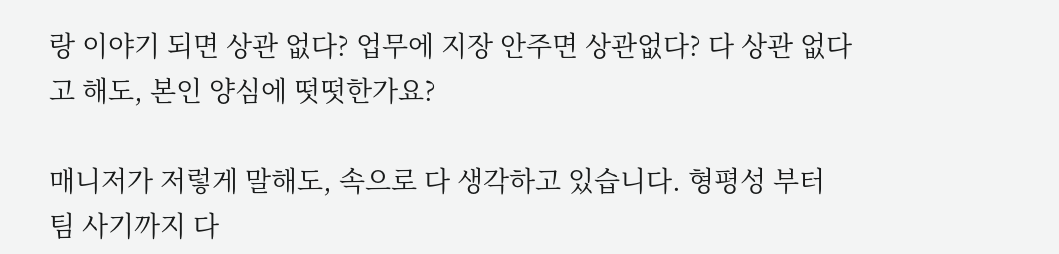랑 이야기 되면 상관 없다? 업무에 지장 안주면 상관없다? 다 상관 없다고 해도, 본인 양심에 떳떳한가요?

매니저가 저렇게 말해도, 속으로 다 생각하고 있습니다. 형평성 부터 팀 사기까지 다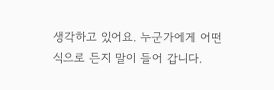생각하고 있어요. 누군가에게 어떤 식으로 든지 말이 들어 갑니다.